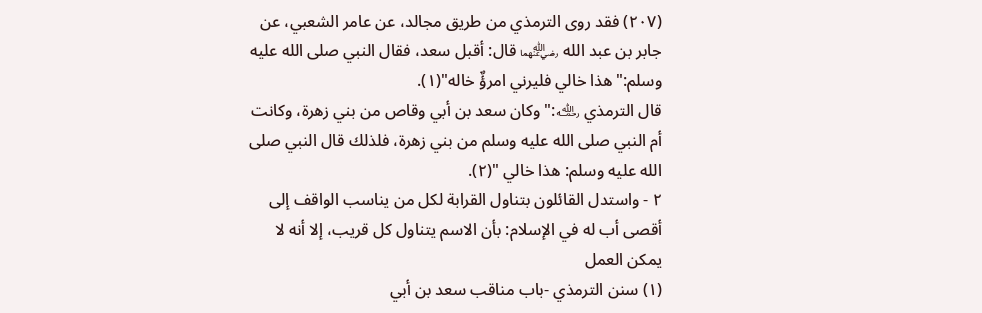(٢٠٧) فقد روى الترمذي من طريق مجالد، عن عامر الشعبي، عن جابر بن عبد الله ﵄ قال: أقبل سعد، فقال النبي صلى الله عليه وسلم:"هذا خالي فليرني امرؤٌ خاله"(١).
قال الترمذي ﵀:" وكان سعد بن أبي وقاص من بني زهرة، وكانت أم النبي صلى الله عليه وسلم من بني زهرة، فلذلك قال النبي صلى الله عليه وسلم: هذا خالي "(٢).
٢ - واستدل القائلون بتناول القرابة لكل من يناسب الواقف إلى أقصى أب له في الإسلام: بأن الاسم يتناول كل قريب، إلا أنه لا يمكن العمل
(١) سنن الترمذي -باب مناقب سعد بن أبي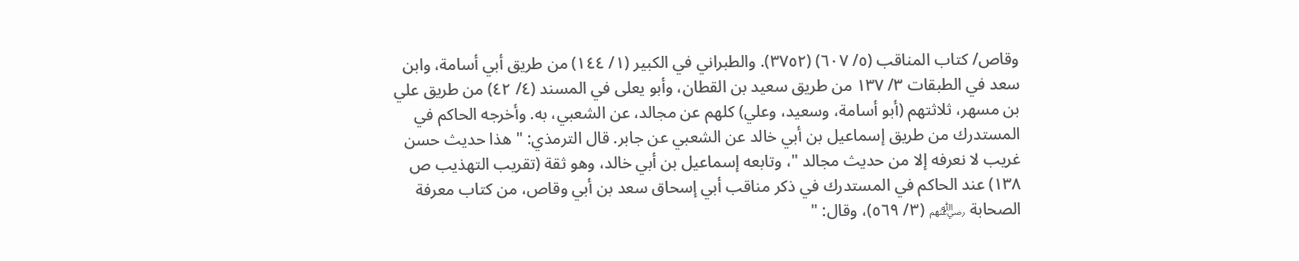وقاص/ كتاب المناقب (٥/ ٦٠٧) (٣٧٥٢). والطبراني في الكبير (١/ ١٤٤) من طريق أبي أسامة، وابن سعد في الطبقات ٣/ ١٣٧ من طريق سعيد بن القطان، وأبو يعلى في المسند (٤/ ٤٢) من طريق علي بن مسهر، ثلاثتهم (أبو أسامة، وسعيد، وعلي) كلهم عن مجالد، عن الشعبي، به. وأخرجه الحاكم في المستدرك من طريق إسماعيل بن أبي خالد عن الشعبي عن جابر. قال الترمذي: " هذا حديث حسن غريب لا نعرفه إلا من حديث مجالد "، وتابعه إسماعيل بن أبي خالد، وهو ثقة (تقريب التهذيب ص ١٣٨) عند الحاكم في المستدرك في ذكر مناقب أبي إسحاق سعد بن أبي وقاص، من كتاب معرفة الصحابة ﵃ (٣/ ٥٦٩)، وقال: "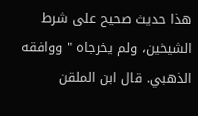هذا حديث صحيح على شرط الشيخين، ولم يخرجاه " ووافقه الذهبي. قال ابن الملقن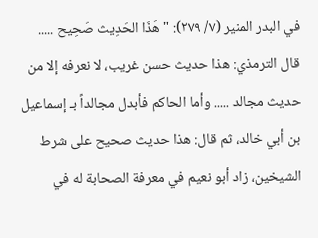في البدر المنير (٧/ ٢٧٩): " هَذَا الحَدِيث صَحِيح ..... قال الترمذي: هذا حديث حسن غريب، لا نعرفه إلا من حديث مجالد ..... وأما الحاكم فأبدل مجالداً بـ إسماعيل بن أبي خالد، ثم قال: هذا حديث صحيح على شرط الشيخين، زاد أبو نعيم في معرفة الصحابة له في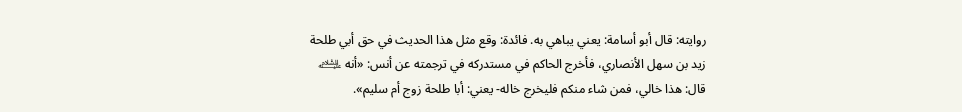روايته: قال أبو أسامة: يعني يباهي به. فائدة: وقع مثل هذا الحديث في حق أبي طلحة زيد بن سهل الأنصاري، فأخرج الحاكم في مستدركه في ترجمته عن أنس: «أنه ﵇ قال: هذا خالي، فمن شاء منكم فليخرج خاله- يعني: أبا طلحة زوج أم سليم».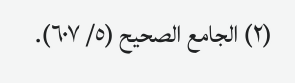(٢) الجامع الصحيح (٥/ ٦٠٧).